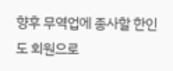향후 무역업에 종사할 한인도 회원으로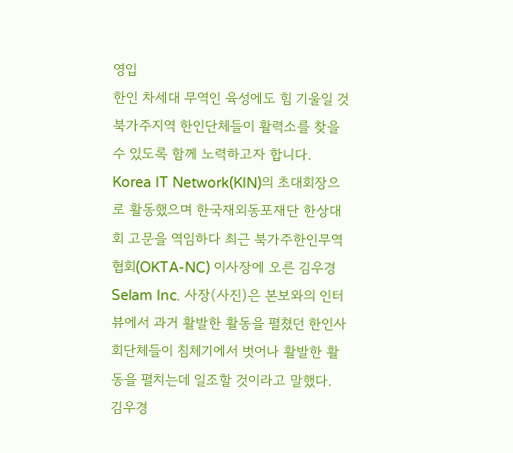영입
한인 차세대 무역인 육성에도 힘 기울일 것
북가주지역 한인단체들이 활력소를 찾을 수 있도록 함께 노력하고자 합니다.
Korea IT Network(KIN)의 초대회장으로 활동했으며 한국재외동포재단 한상대회 고문을 역임하다 최근 북가주한인무역협회(OKTA-NC) 이사장에 오른 김우경 Selam Inc. 사장(사진)은 본보와의 인터뷰에서 과거 활발한 활동을 펼쳤던 한인사회단체들이 침체기에서 벗어나 활발한 활동을 펼치는데 일조할 것이라고 말했다.
김우경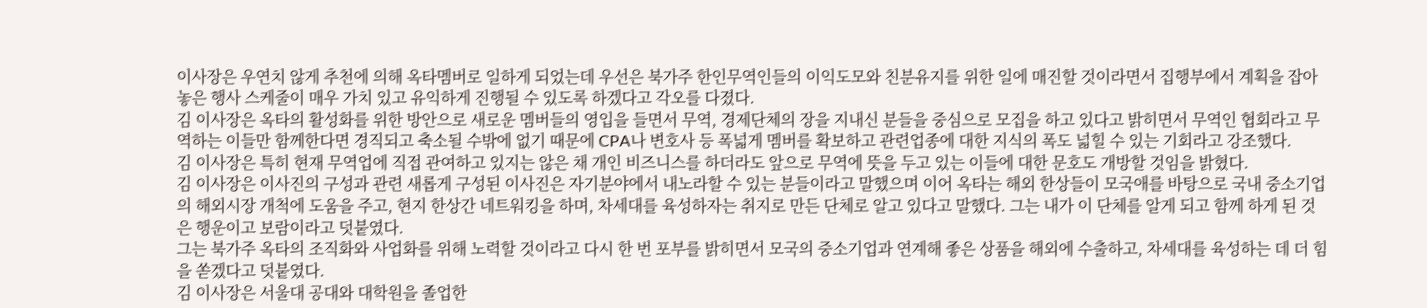이사장은 우연치 않게 추천에 의해 옥타멤버로 일하게 되었는데 우선은 북가주 한인무역인들의 이익도모와 친분유지를 위한 일에 매진할 것이라면서 집행부에서 계획을 잡아놓은 행사 스케줄이 매우 가치 있고 유익하게 진행될 수 있도록 하겠다고 각오를 다졌다.
김 이사장은 옥타의 활성화를 위한 방안으로 새로운 멤버들의 영입을 들면서 무역, 경제단체의 장을 지내신 분들을 중심으로 모집을 하고 있다고 밝히면서 무역인 협회라고 무역하는 이들만 함께한다면 경직되고 축소될 수밖에 없기 때문에 CPA나 변호사 등 폭넓게 멤버를 확보하고 관련업종에 대한 지식의 폭도 넓힐 수 있는 기회라고 강조했다.
김 이사장은 특히 현재 무역업에 직접 관여하고 있지는 않은 채 개인 비즈니스를 하더라도 앞으로 무역에 뜻을 두고 있는 이들에 대한 문호도 개방할 것임을 밝혔다.
김 이사장은 이사진의 구성과 관련 새롭게 구성된 이사진은 자기분야에서 내노라할 수 있는 분들이라고 말했으며 이어 옥타는 해외 한상들이 모국애를 바탕으로 국내 중소기업의 해외시장 개척에 도움을 주고, 현지 한상간 네트워킹을 하며, 차세대를 육성하자는 취지로 만든 단체로 알고 있다고 말했다. 그는 내가 이 단체를 알게 되고 함께 하게 된 것은 행운이고 보람이라고 덧붙였다.
그는 북가주 옥타의 조직화와 사업화를 위해 노력할 것이라고 다시 한 번 포부를 밝히면서 모국의 중소기업과 연계해 좋은 상품을 해외에 수출하고, 차세대를 육성하는 데 더 힘을 쏟겠다고 덧붙였다.
김 이사장은 서울대 공대와 대학원을 졸업한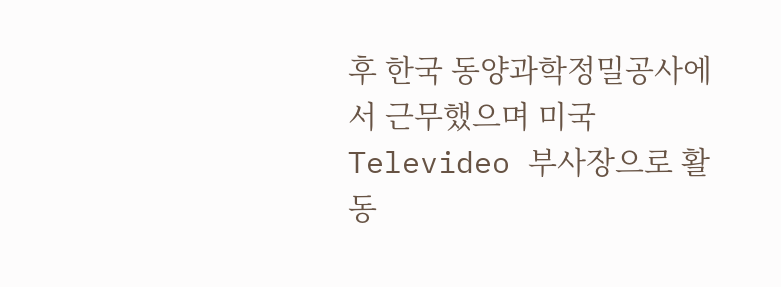후 한국 동양과학정밀공사에서 근무했으며 미국 Televideo 부사장으로 활동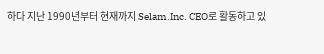하다 지난 1990년부터 현재까지 Selam.Inc. CEO로 활동하고 있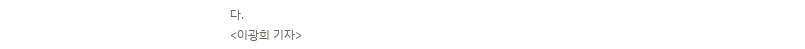다.
<이광희 기자>